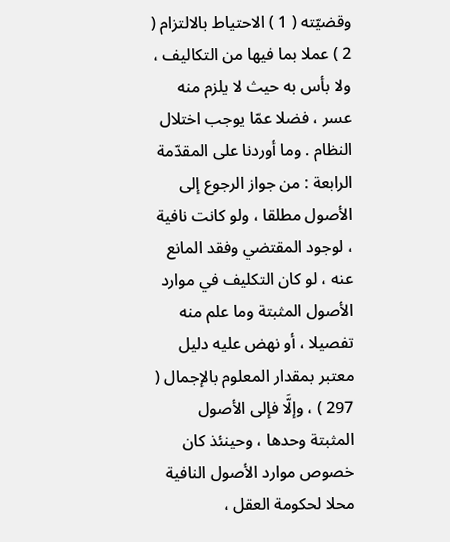وقضيّته ( 1 ) الاحتياط بالالتزام ( 2 ) عملا بما فيها من التكاليف ، ولا بأس به حيث لا يلزم منه عسر ، فضلا عمّا يوجب اختلال النظام . وما أوردنا على المقدّمة الرابعة : من جواز الرجوع إلى الأصول مطلقا ، ولو كانت نافية ، لوجود المقتضي وفقد المانع عنه ، لو كان التكليف في موارد الأصول المثبتة وما علم منه تفصيلا ، أو نهض عليه دليل معتبر بمقدار المعلوم بالإجمال ( 297 ) ، وإلَّا فإلى الأصول المثبتة وحدها ، وحينئذ كان خصوص موارد الأصول النافية محلا لحكومة العقل ،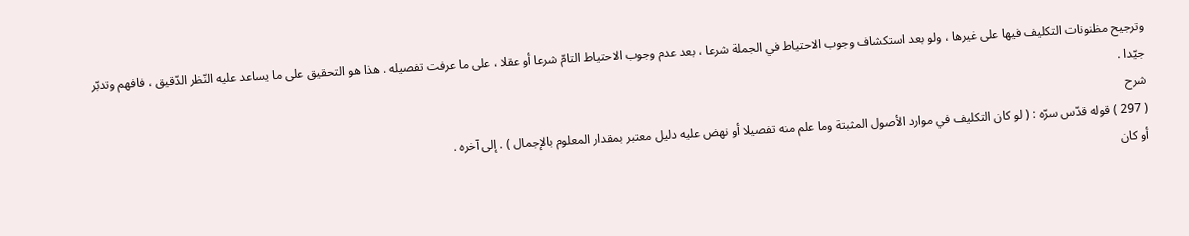وترجيح مظنونات التكليف فيها على غيرها ، ولو بعد استكشاف وجوب الاحتياط في الجملة شرعا ، بعد عدم وجوب الاحتياط التامّ شرعا أو عقلا ، على ما عرفت تفصيله . هذا هو التحقيق على ما يساعد عليه النّظر الدّقيق ، فافهم وتدبّر جيّدا .
شرح
( 297 ) قوله قدّس سرّه : ( لو كان التكليف في موارد الأصول المثبتة وما علم منه تفصيلا أو نهض عليه دليل معتبر بمقدار المعلوم بالإجمال ) . إلى آخره .
أو كان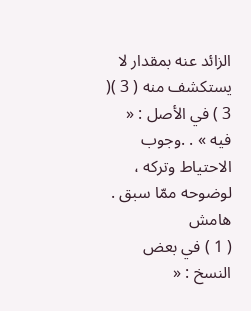الزائد عنه بمقدار لا يستكشف منه ( 3 )( 3 ) في الأصل : « فيه » . .وجوب الاحتياط وتركه ، لوضوحه ممّا سبق .
هامش
( 1 ) في بعض النسخ : «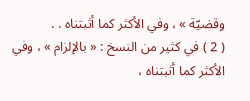وقضيّة » ، وفي الأكثر كما أثبتناه . .
( 2 ) في كثير من النسخ : « بالإلزام » ، وفي الأكثر كما أثبتناه ،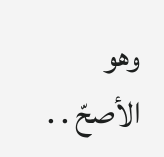وهو الأصحّ . .